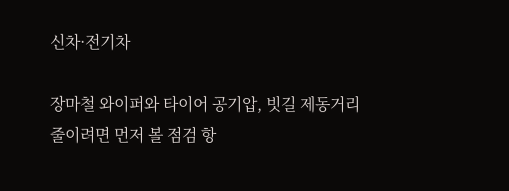신차·전기차

장마철 와이퍼와 타이어 공기압, 빗길 제동거리 줄이려면 먼저 볼 점검 항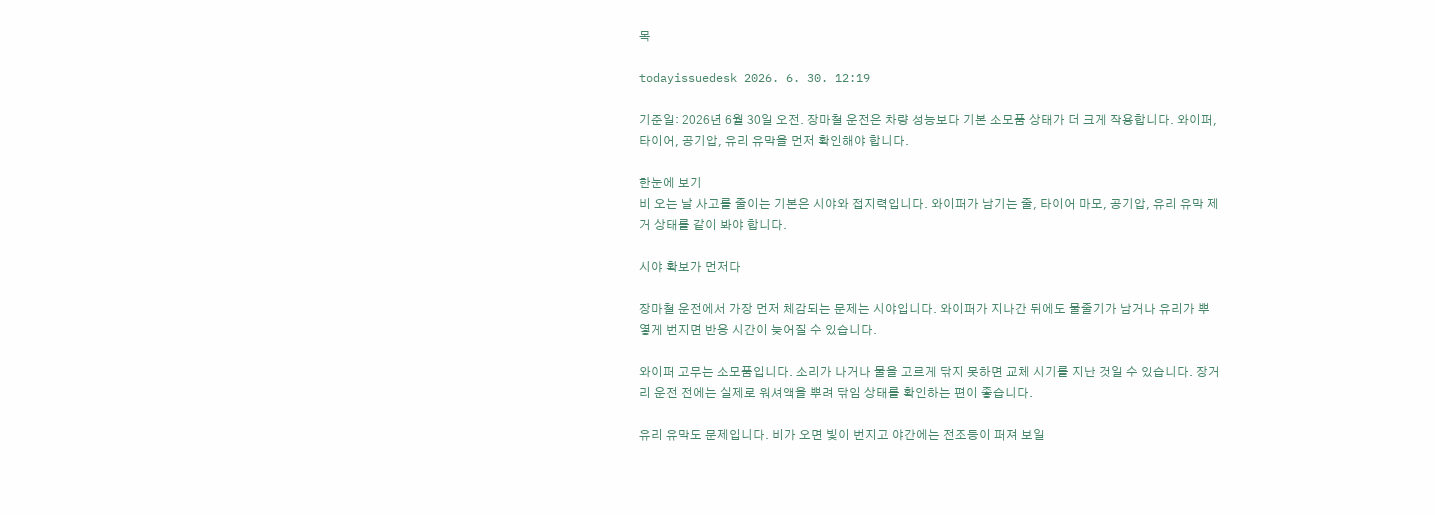목

todayissuedesk 2026. 6. 30. 12:19

기준일: 2026년 6월 30일 오전. 장마철 운전은 차량 성능보다 기본 소모품 상태가 더 크게 작용합니다. 와이퍼, 타이어, 공기압, 유리 유막을 먼저 확인해야 합니다.

한눈에 보기
비 오는 날 사고를 줄이는 기본은 시야와 접지력입니다. 와이퍼가 남기는 줄, 타이어 마모, 공기압, 유리 유막 제거 상태를 같이 봐야 합니다.

시야 확보가 먼저다

장마철 운전에서 가장 먼저 체감되는 문제는 시야입니다. 와이퍼가 지나간 뒤에도 물줄기가 남거나 유리가 뿌옇게 번지면 반응 시간이 늦어질 수 있습니다.

와이퍼 고무는 소모품입니다. 소리가 나거나 물을 고르게 닦지 못하면 교체 시기를 지난 것일 수 있습니다. 장거리 운전 전에는 실제로 워셔액을 뿌려 닦임 상태를 확인하는 편이 좋습니다.

유리 유막도 문제입니다. 비가 오면 빛이 번지고 야간에는 전조등이 퍼져 보일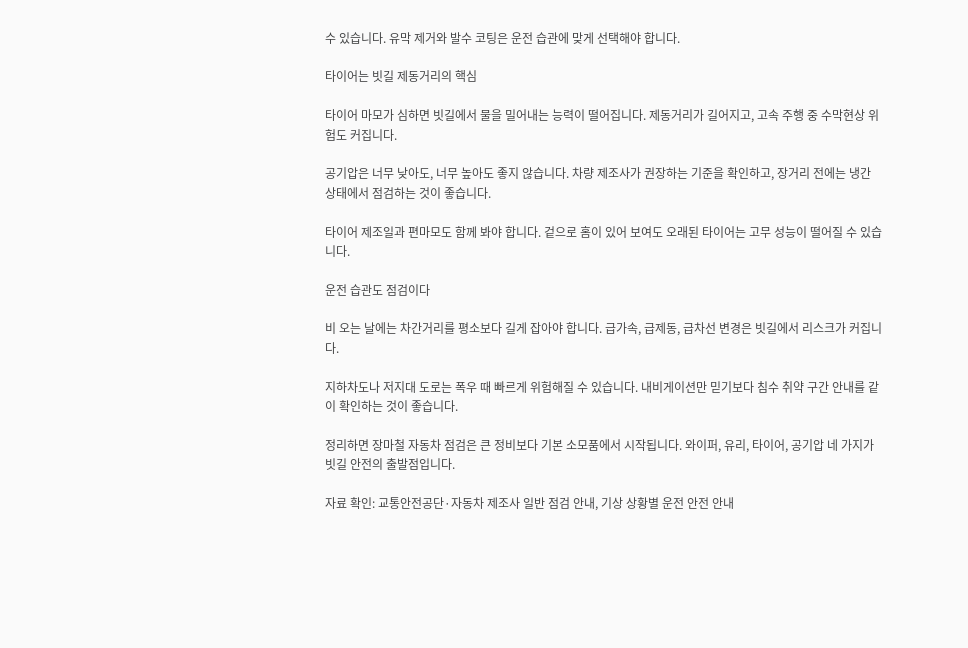수 있습니다. 유막 제거와 발수 코팅은 운전 습관에 맞게 선택해야 합니다.

타이어는 빗길 제동거리의 핵심

타이어 마모가 심하면 빗길에서 물을 밀어내는 능력이 떨어집니다. 제동거리가 길어지고, 고속 주행 중 수막현상 위험도 커집니다.

공기압은 너무 낮아도, 너무 높아도 좋지 않습니다. 차량 제조사가 권장하는 기준을 확인하고, 장거리 전에는 냉간 상태에서 점검하는 것이 좋습니다.

타이어 제조일과 편마모도 함께 봐야 합니다. 겉으로 홈이 있어 보여도 오래된 타이어는 고무 성능이 떨어질 수 있습니다.

운전 습관도 점검이다

비 오는 날에는 차간거리를 평소보다 길게 잡아야 합니다. 급가속, 급제동, 급차선 변경은 빗길에서 리스크가 커집니다.

지하차도나 저지대 도로는 폭우 때 빠르게 위험해질 수 있습니다. 내비게이션만 믿기보다 침수 취약 구간 안내를 같이 확인하는 것이 좋습니다.

정리하면 장마철 자동차 점검은 큰 정비보다 기본 소모품에서 시작됩니다. 와이퍼, 유리, 타이어, 공기압 네 가지가 빗길 안전의 출발점입니다.

자료 확인: 교통안전공단·자동차 제조사 일반 점검 안내, 기상 상황별 운전 안전 안내